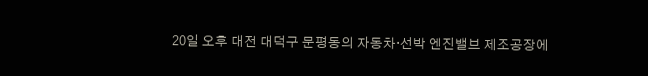20일 오후 대전 대덕구 문평동의 자동차·선박 엔진밸브 제조공장에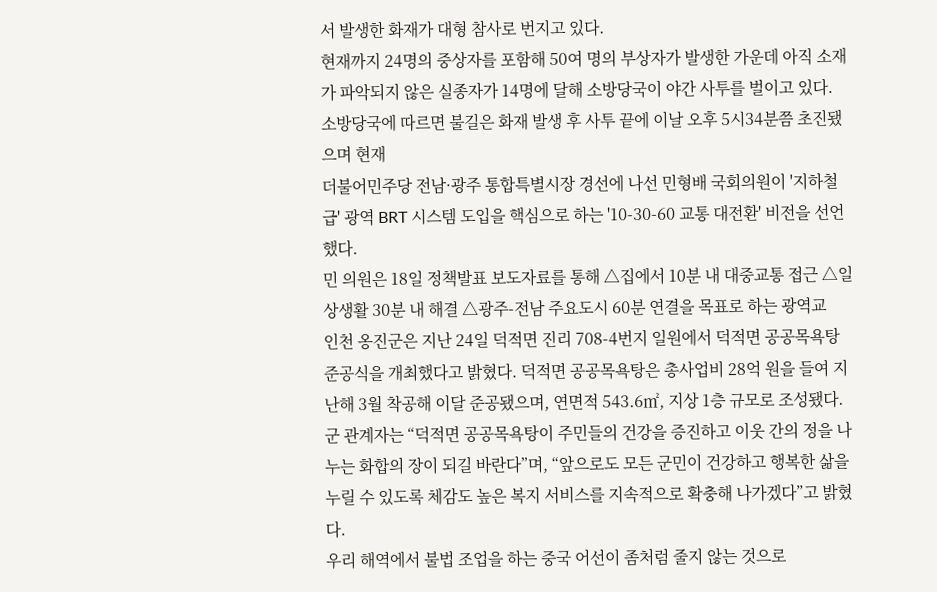서 발생한 화재가 대형 참사로 번지고 있다.
현재까지 24명의 중상자를 포함해 50여 명의 부상자가 발생한 가운데 아직 소재가 파악되지 않은 실종자가 14명에 달해 소방당국이 야간 사투를 벌이고 있다.
소방당국에 따르면 불길은 화재 발생 후 사투 끝에 이날 오후 5시34분쯤 초진됐으며 현재
더불어민주당 전남·광주 통합특별시장 경선에 나선 민형배 국회의원이 '지하철급' 광역 BRT 시스템 도입을 핵심으로 하는 '10-30-60 교통 대전환' 비전을 선언했다.
민 의원은 18일 정책발표 보도자료를 통해 △집에서 10분 내 대중교통 접근 △일상생활 30분 내 해결 △광주-전남 주요도시 60분 연결을 목표로 하는 광역교
인천 옹진군은 지난 24일 덕적면 진리 708-4번지 일원에서 덕적면 공공목욕탕 준공식을 개최했다고 밝혔다. 덕적면 공공목욕탕은 총사업비 28억 원을 들여 지난해 3월 착공해 이달 준공됐으며, 연면적 543.6㎡, 지상 1층 규모로 조성됐다.군 관계자는 “덕적면 공공목욕탕이 주민들의 건강을 증진하고 이웃 간의 정을 나누는 화합의 장이 되길 바란다”며, “앞으로도 모든 군민이 건강하고 행복한 삶을 누릴 수 있도록 체감도 높은 복지 서비스를 지속적으로 확충해 나가겠다”고 밝혔다.
우리 해역에서 불법 조업을 하는 중국 어선이 좀처럼 줄지 않는 것으로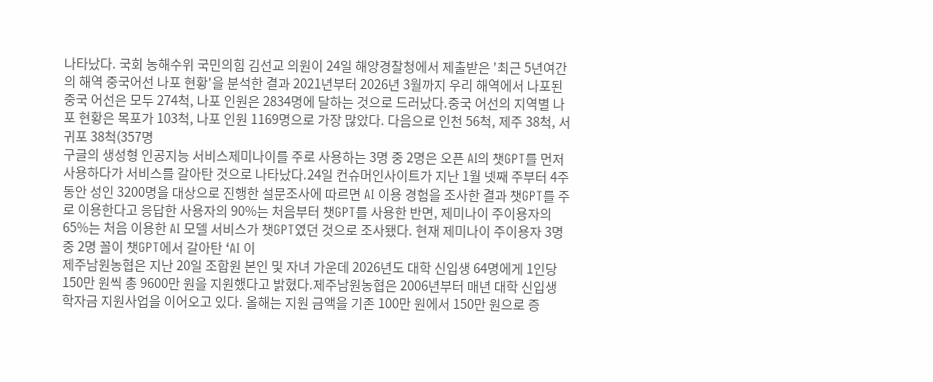나타났다. 국회 농해수위 국민의힘 김선교 의원이 24일 해양경찰청에서 제출받은 '최근 5년여간의 해역 중국어선 나포 현황'을 분석한 결과 2021년부터 2026년 3월까지 우리 해역에서 나포된 중국 어선은 모두 274척, 나포 인원은 2834명에 달하는 것으로 드러났다.중국 어선의 지역별 나포 현황은 목포가 103척, 나포 인원 1169명으로 가장 많았다. 다음으로 인천 56척, 제주 38척, 서귀포 38척(357명
구글의 생성형 인공지능 서비스제미나이를 주로 사용하는 3명 중 2명은 오픈 AI의 챗GPT를 먼저 사용하다가 서비스를 갈아탄 것으로 나타났다.24일 컨슈머인사이트가 지난 1월 넷째 주부터 4주 동안 성인 3200명을 대상으로 진행한 설문조사에 따르면 AI 이용 경험을 조사한 결과 챗GPT를 주로 이용한다고 응답한 사용자의 90%는 처음부터 챗GPT를 사용한 반면, 제미나이 주이용자의 65%는 처음 이용한 AI 모델 서비스가 챗GPT였던 것으로 조사됐다. 현재 제미나이 주이용자 3명 중 2명 꼴이 챗GPT에서 갈아탄 ‘AI 이
제주남원농협은 지난 20일 조합원 본인 및 자녀 가운데 2026년도 대학 신입생 64명에게 1인당 150만 원씩 총 9600만 원을 지원했다고 밝혔다.제주남원농협은 2006년부터 매년 대학 신입생 학자금 지원사업을 이어오고 있다. 올해는 지원 금액을 기존 100만 원에서 150만 원으로 증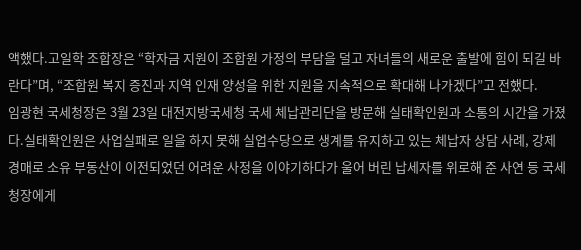액했다.고일학 조합장은 “학자금 지원이 조합원 가정의 부담을 덜고 자녀들의 새로운 출발에 힘이 되길 바란다”며, “조합원 복지 증진과 지역 인재 양성을 위한 지원을 지속적으로 확대해 나가겠다”고 전했다.
임광현 국세청장은 3월 23일 대전지방국세청 국세 체납관리단을 방문해 실태확인원과 소통의 시간을 가졌다.실태확인원은 사업실패로 일을 하지 못해 실업수당으로 생계를 유지하고 있는 체납자 상담 사례, 강제 경매로 소유 부동산이 이전되었던 어려운 사정을 이야기하다가 울어 버린 납세자를 위로해 준 사연 등 국세청장에게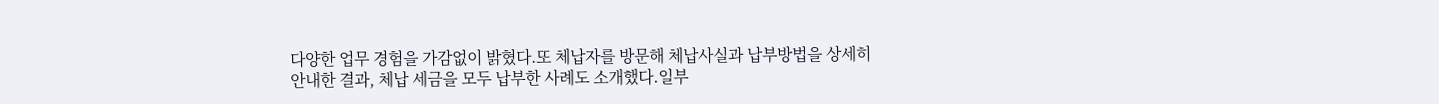다양한 업무 경험을 가감없이 밝혔다.또 체납자를 방문해 체납사실과 납부방법을 상세히 안내한 결과, 체납 세금을 모두 납부한 사례도 소개했다.일부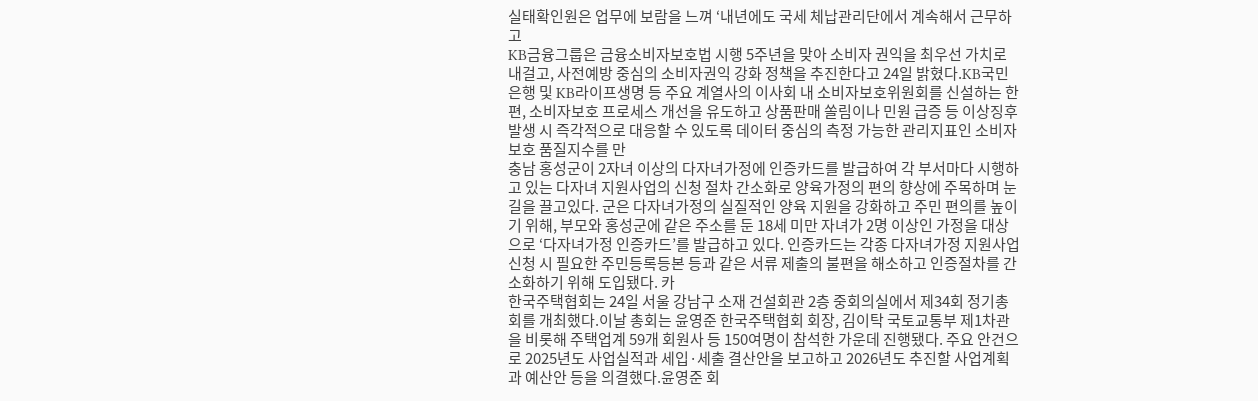실태확인원은 업무에 보람을 느껴 ‘내년에도 국세 체납관리단에서 계속해서 근무하고
KB금융그룹은 금융소비자보호법 시행 5주년을 맞아 소비자 권익을 최우선 가치로 내걸고, 사전예방 중심의 소비자권익 강화 정책을 추진한다고 24일 밝혔다.KB국민은행 및 KB라이프생명 등 주요 계열사의 이사회 내 소비자보호위원회를 신설하는 한편, 소비자보호 프로세스 개선을 유도하고 상품판매 쏠림이나 민원 급증 등 이상징후 발생 시 즉각적으로 대응할 수 있도록 데이터 중심의 측정 가능한 관리지표인 소비자보호 품질지수를 만
충남 홍성군이 2자녀 이상의 다자녀가정에 인증카드를 발급하여 각 부서마다 시행하고 있는 다자녀 지원사업의 신청 절차 간소화로 양육가정의 편의 향상에 주목하며 눈길을 끌고있다. 군은 다자녀가정의 실질적인 양육 지원을 강화하고 주민 편의를 높이기 위해, 부모와 홍성군에 같은 주소를 둔 18세 미만 자녀가 2명 이상인 가정을 대상으로 ‘다자녀가정 인증카드’를 발급하고 있다. 인증카드는 각종 다자녀가정 지원사업 신청 시 필요한 주민등록등본 등과 같은 서류 제출의 불편을 해소하고 인증절차를 간소화하기 위해 도입됐다. 카
한국주택협회는 24일 서울 강남구 소재 건설회관 2층 중회의실에서 제34회 정기총회를 개최했다.이날 총회는 윤영준 한국주택협회 회장, 김이탁 국토교통부 제1차관을 비롯해 주택업계 59개 회원사 등 150여명이 참석한 가운데 진행됐다. 주요 안건으로 2025년도 사업실적과 세입·세출 결산안을 보고하고 2026년도 추진할 사업계획과 예산안 등을 의결했다.윤영준 회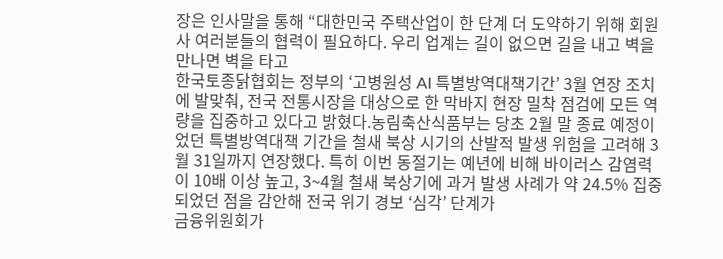장은 인사말을 통해 “대한민국 주택산업이 한 단계 더 도약하기 위해 회원사 여러분들의 협력이 필요하다. 우리 업계는 길이 없으면 길을 내고 벽을 만나면 벽을 타고
한국토종닭협회는 정부의 ‘고병원성 AI 특별방역대책기간’ 3월 연장 조치에 발맞춰, 전국 전통시장을 대상으로 한 막바지 현장 밀착 점검에 모든 역량을 집중하고 있다고 밝혔다.농림축산식품부는 당초 2월 말 종료 예정이었던 특별방역대책 기간을 철새 북상 시기의 산발적 발생 위험을 고려해 3월 31일까지 연장했다. 특히 이번 동절기는 예년에 비해 바이러스 감염력이 10배 이상 높고, 3~4월 철새 북상기에 과거 발생 사례가 약 24.5% 집중되었던 점을 감안해 전국 위기 경보 ‘심각’ 단계가
금융위원회가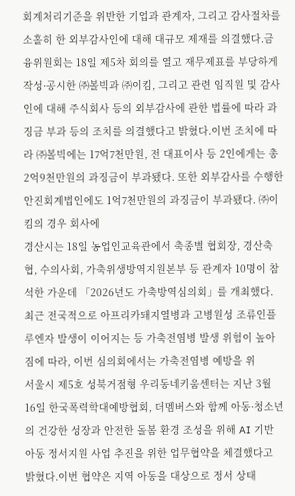회계처리기준을 위반한 기업과 관계자, 그리고 감사절차를 소홀히 한 외부감사인에 대해 대규모 제재를 의결했다.금융위원회는 18일 제5차 회의를 열고 재무제표를 부당하게 작성·공시한 ㈜볼빅과 ㈜이킴, 그리고 관련 임직원 및 감사인에 대해 주식회사 등의 외부감사에 관한 법률에 따라 과징금 부과 등의 조치를 의결했다고 밝혔다.이번 조치에 따라 ㈜볼빅에는 17억7천만원, 전 대표이사 등 2인에게는 총 2억9천만원의 과징금이 부과됐다. 또한 외부감사를 수행한 안진회계법인에도 1억7천만원의 과징금이 부과됐다. ㈜이킴의 경우 회사에
경산시는 18일 농업인교육관에서 축종별 협회장, 경산축협, 수의사회, 가축위생방역지원본부 등 관계자 10명이 참석한 가운데 「2026년도 가축방역심의회」를 개최했다. 최근 전국적으로 아프리카돼지열병과 고병원성 조류인플루엔자 발생이 이어지는 등 가축전염병 발생 위험이 높아짐에 따라, 이번 심의회에서는 가축전염병 예방을 위
서울시 제5호 성북거점형 우리동네키움센터는 지난 3월 16일 한국폭력학대예방협회, 더멤버스와 함께 아동·청소년의 건강한 성장과 안전한 돌봄 환경 조성을 위해 AI 기반 아동 정서지원 사업 추진을 위한 업무협약을 체결했다고 밝혔다.이번 협약은 지역 아동을 대상으로 정서 상태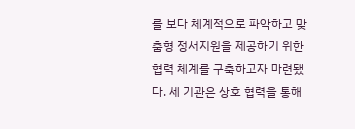를 보다 체계적으로 파악하고 맞춤형 정서지원을 제공하기 위한 협력 체계를 구축하고자 마련됐다. 세 기관은 상호 협력을 통해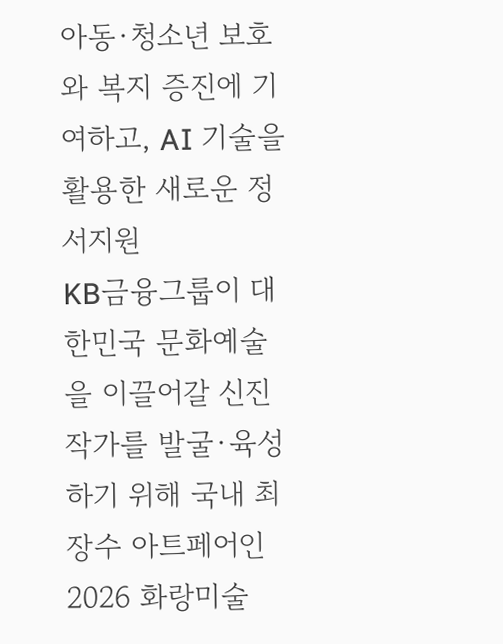아동·청소년 보호와 복지 증진에 기여하고, AI 기술을 활용한 새로운 정서지원
KB금융그룹이 대한민국 문화예술을 이끌어갈 신진작가를 발굴·육성하기 위해 국내 최장수 아트페어인 2026 화랑미술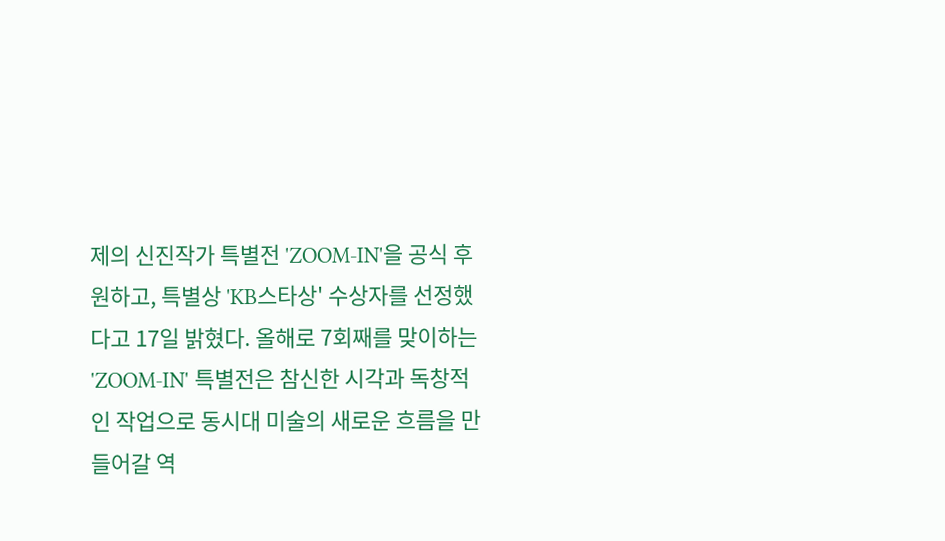제의 신진작가 특별전 'ZOOM-IN'을 공식 후원하고, 특별상 'KB스타상' 수상자를 선정했다고 17일 밝혔다. 올해로 7회째를 맞이하는 'ZOOM-IN' 특별전은 참신한 시각과 독창적인 작업으로 동시대 미술의 새로운 흐름을 만들어갈 역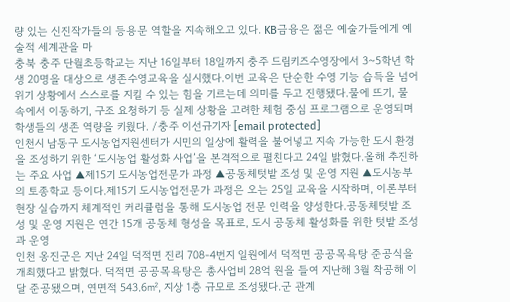량 있는 신진작가들의 등용문 역할을 지속해오고 있다. KB금융은 젊은 예술가들에게 예술적 세계관을 마
충북 충주 단월초등학교는 지난 16일부터 18일까지 충주 드림키즈수영장에서 3~5학년 학생 20명을 대상으로 생존수영교육을 실시했다.이번 교육은 단순한 수영 기능 습득을 넘어 위기 상황에서 스스로를 지킬 수 있는 힘을 기르는데 의미를 두고 진행됐다.물에 뜨기, 물속에서 이동하기, 구조 요청하기 등 실제 상황을 고려한 체험 중심 프로그램으로 운영되며 학생들의 생존 역량을 키웠다. /충주 이선규기자 [email protected]
인천시 남동구 도시농업지원센터가 시민의 일상에 활력을 불어넣고 지속 가능한 도시 환경을 조성하기 위한 ‘도시농업 활성화 사업’을 본격적으로 펼친다고 24일 밝혔다.올해 추진하는 주요 사업 ▲제15기 도시농업전문가 과정 ▲공동체텃밭 조성 및 운영 지원 ▲도시농부의 토종학교 등이다.제15기 도시농업전문가 과정은 오는 25일 교육을 시작하며, 이론부터 현장 실습까지 체계적인 커리큘럼을 통해 도시농업 전문 인력을 양성한다.공동체텃밭 조성 및 운영 지원은 연간 15개 공동체 형성을 목표로, 도시 공동체 활성화를 위한 텃밭 조성과 운영
인천 옹진군은 지난 24일 덕적면 진리 708-4번지 일원에서 덕적면 공공목욕탕 준공식을 개최했다고 밝혔다. 덕적면 공공목욕탕은 총사업비 28억 원을 들여 지난해 3월 착공해 이달 준공됐으며, 연면적 543.6㎡, 지상 1층 규모로 조성됐다.군 관계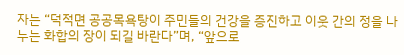자는 “덕적면 공공목욕탕이 주민들의 건강을 증진하고 이웃 간의 정을 나누는 화합의 장이 되길 바란다”며, “앞으로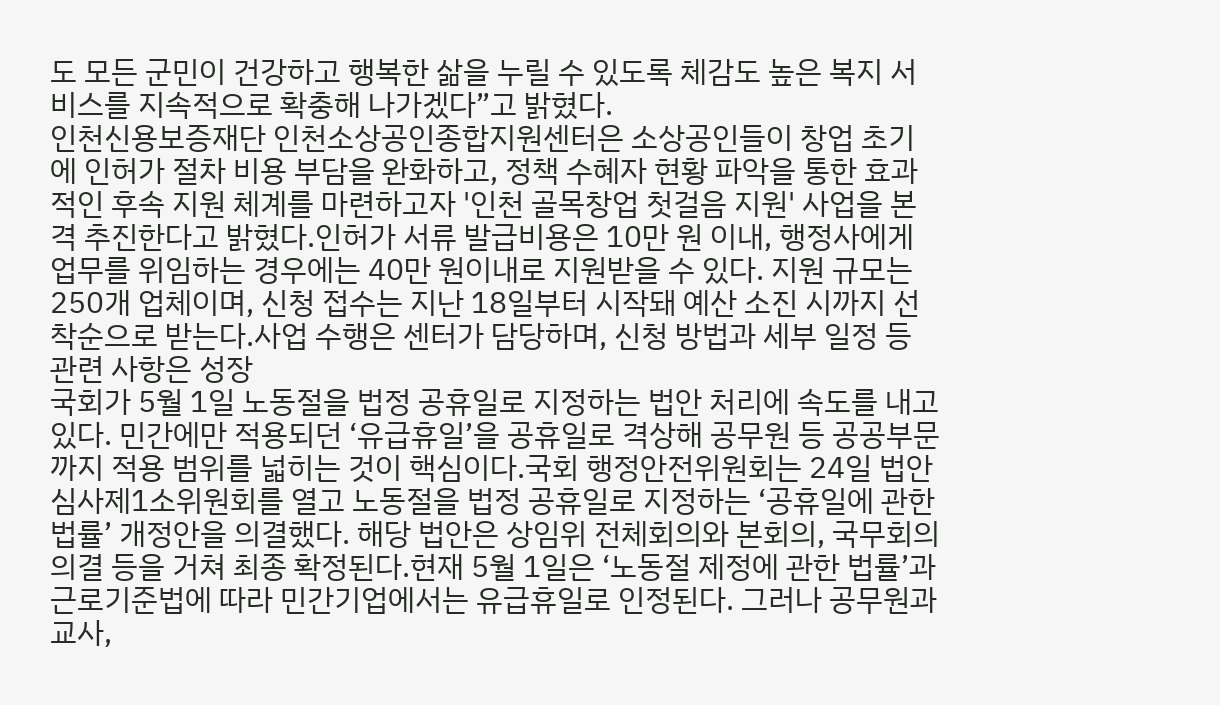도 모든 군민이 건강하고 행복한 삶을 누릴 수 있도록 체감도 높은 복지 서비스를 지속적으로 확충해 나가겠다”고 밝혔다.
인천신용보증재단 인천소상공인종합지원센터은 소상공인들이 창업 초기에 인허가 절차 비용 부담을 완화하고, 정책 수혜자 현황 파악을 통한 효과적인 후속 지원 체계를 마련하고자 '인천 골목창업 첫걸음 지원' 사업을 본격 추진한다고 밝혔다.인허가 서류 발급비용은 10만 원 이내, 행정사에게 업무를 위임하는 경우에는 40만 원이내로 지원받을 수 있다. 지원 규모는 250개 업체이며, 신청 접수는 지난 18일부터 시작돼 예산 소진 시까지 선착순으로 받는다.사업 수행은 센터가 담당하며, 신청 방법과 세부 일정 등 관련 사항은 성장
국회가 5월 1일 노동절을 법정 공휴일로 지정하는 법안 처리에 속도를 내고 있다. 민간에만 적용되던 ‘유급휴일’을 공휴일로 격상해 공무원 등 공공부문까지 적용 범위를 넓히는 것이 핵심이다.국회 행정안전위원회는 24일 법안심사제1소위원회를 열고 노동절을 법정 공휴일로 지정하는 ‘공휴일에 관한 법률’ 개정안을 의결했다. 해당 법안은 상임위 전체회의와 본회의, 국무회의 의결 등을 거쳐 최종 확정된다.현재 5월 1일은 ‘노동절 제정에 관한 법률’과 근로기준법에 따라 민간기업에서는 유급휴일로 인정된다. 그러나 공무원과 교사,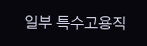일부 특수고용직